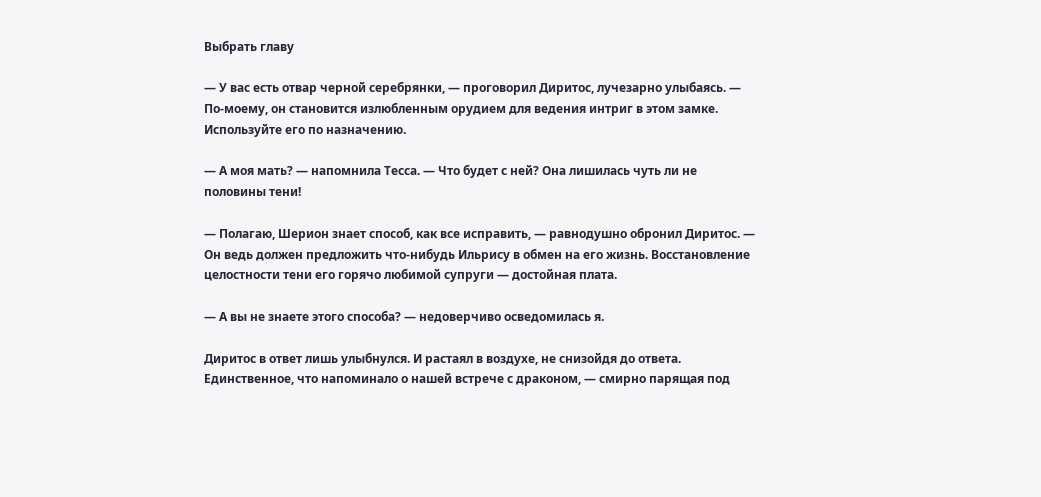Выбрать главу

— У вас есть отвар черной серебрянки, — проговорил Диритос, лучезарно улыбаясь. — По-моему, он становится излюбленным орудием для ведения интриг в этом замке. Используйте его по назначению.

— А моя мать? — напомнила Тесса. — Что будет с ней? Она лишилась чуть ли не половины тени!

— Полагаю, Шерион знает способ, как все исправить, — равнодушно обронил Диритос. — Он ведь должен предложить что-нибудь Ильрису в обмен на его жизнь. Восстановление целостности тени его горячо любимой супруги — достойная плата.

— А вы не знаете этого способа? — недоверчиво осведомилась я.

Диритос в ответ лишь улыбнулся. И растаял в воздухе, не снизойдя до ответа. Единственное, что напоминало о нашей встрече с драконом, — смирно парящая под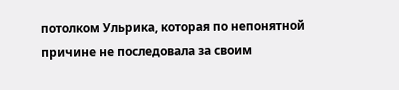потолком Ульрика, которая по непонятной причине не последовала за своим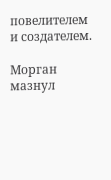повелителем и создателем.

Морган мазнул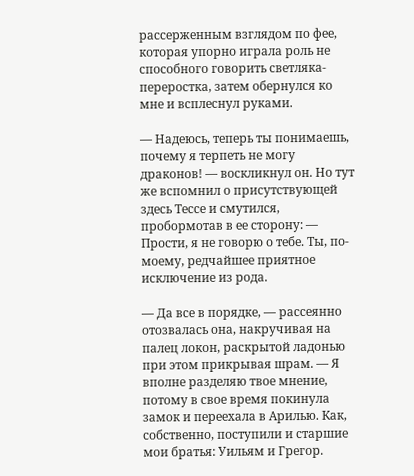рассерженным взглядом по фее, которая упорно играла роль не способного говорить светляка-переростка, затем обернулся ко мне и всплеснул руками.

— Надеюсь, теперь ты понимаешь, почему я терпеть не могу драконов! — воскликнул он. Но тут же вспомнил о присутствующей здесь Тессе и смутился, пробормотав в ее сторону: — Прости, я не говорю о тебе. Ты, по-моему, редчайшее приятное исключение из рода.

— Да все в порядке, — рассеянно отозвалась она, накручивая на палец локон, раскрытой ладонью при этом прикрывая шрам. — Я вполне разделяю твое мнение, потому в свое время покинула замок и переехала в Арилью. Как, собственно, поступили и старшие мои братья: Уильям и Грегор.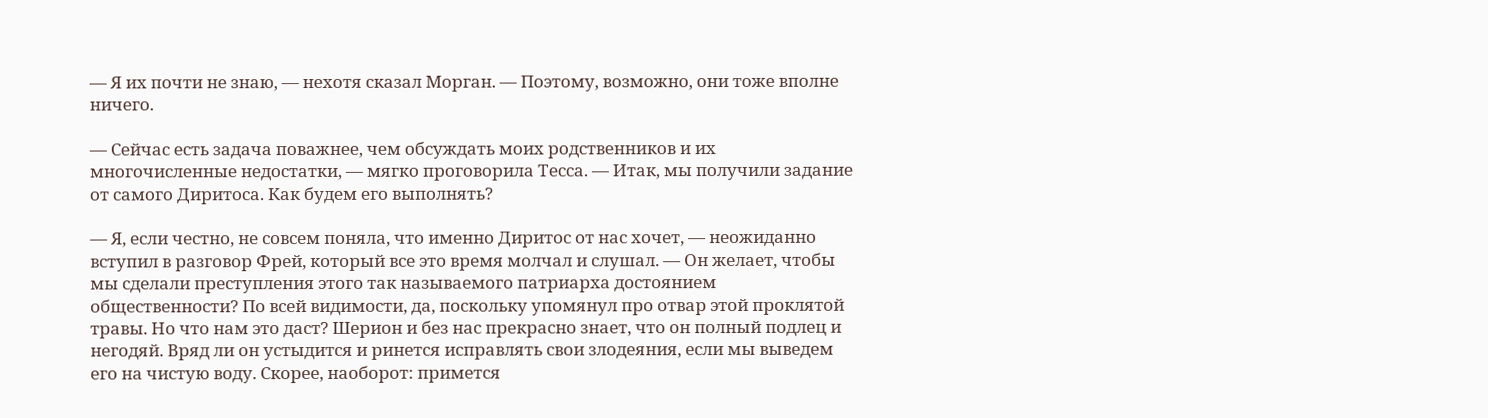— Я их почти не знаю, — нехотя сказал Морган. — Поэтому, возможно, они тоже вполне ничего.

— Сейчас есть задача поважнее, чем обсуждать моих родственников и их многочисленные недостатки, — мягко проговорила Тесса. — Итак, мы получили задание от самого Диритоса. Как будем его выполнять?

— Я, если честно, не совсем поняла, что именно Диритос от нас хочет, — неожиданно вступил в разговор Фрей, который все это время молчал и слушал. — Он желает, чтобы мы сделали преступления этого так называемого патриарха достоянием общественности? По всей видимости, да, поскольку упомянул про отвар этой проклятой травы. Но что нам это даст? Шерион и без нас прекрасно знает, что он полный подлец и негодяй. Вряд ли он устыдится и ринется исправлять свои злодеяния, если мы выведем его на чистую воду. Скорее, наоборот: примется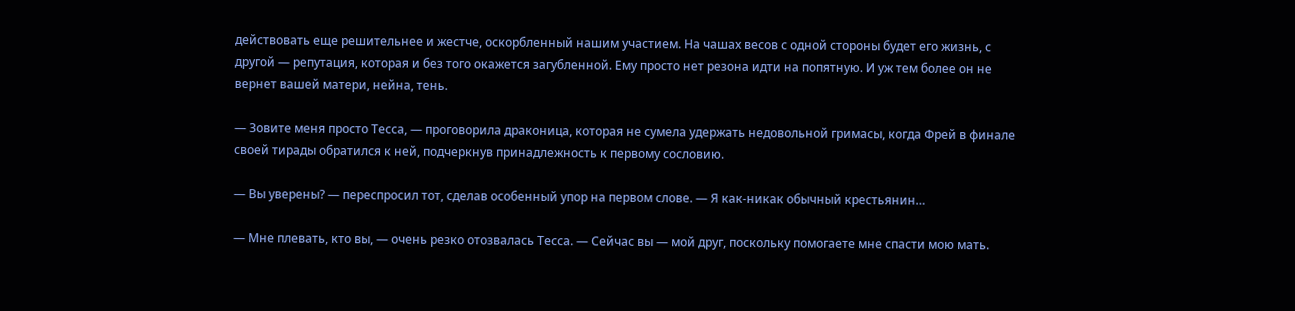действовать еще решительнее и жестче, оскорбленный нашим участием. На чашах весов с одной стороны будет его жизнь, с другой — репутация, которая и без того окажется загубленной. Ему просто нет резона идти на попятную. И уж тем более он не вернет вашей матери, нейна, тень.

— Зовите меня просто Тесса, — проговорила драконица, которая не сумела удержать недовольной гримасы, когда Фрей в финале своей тирады обратился к ней, подчеркнув принадлежность к первому сословию.

— Вы уверены? — переспросил тот, сделав особенный упор на первом слове. — Я как-никак обычный крестьянин…

— Мне плевать, кто вы, — очень резко отозвалась Тесса. — Сейчас вы — мой друг, поскольку помогаете мне спасти мою мать.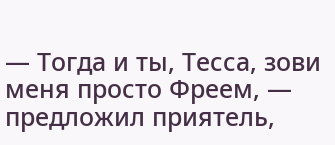— Тогда и ты, Тесса, зови меня просто Фреем, — предложил приятель,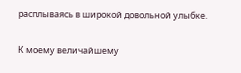расплываясь в широкой довольной улыбке.

К моему величайшему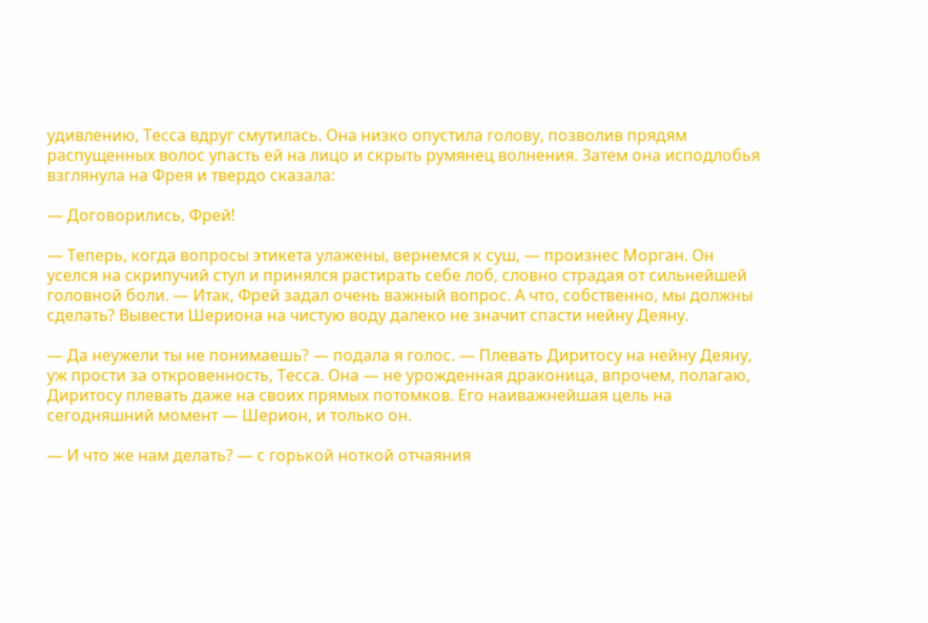удивлению, Тесса вдруг смутилась. Она низко опустила голову, позволив прядям распущенных волос упасть ей на лицо и скрыть румянец волнения. Затем она исподлобья взглянула на Фрея и твердо сказала:

— Договорились, Фрей!

— Теперь, когда вопросы этикета улажены, вернемся к суш, — произнес Морган. Он уселся на скрипучий стул и принялся растирать себе лоб, словно страдая от сильнейшей головной боли. — Итак, Фрей задал очень важный вопрос. А что, собственно, мы должны сделать? Вывести Шериона на чистую воду далеко не значит спасти нейну Деяну.

— Да неужели ты не понимаешь? — подала я голос. — Плевать Диритосу на нейну Деяну, уж прости за откровенность, Тесса. Она — не урожденная драконица, впрочем, полагаю, Диритосу плевать даже на своих прямых потомков. Его наиважнейшая цель на сегодняшний момент — Шерион, и только он.

— И что же нам делать? — с горькой ноткой отчаяния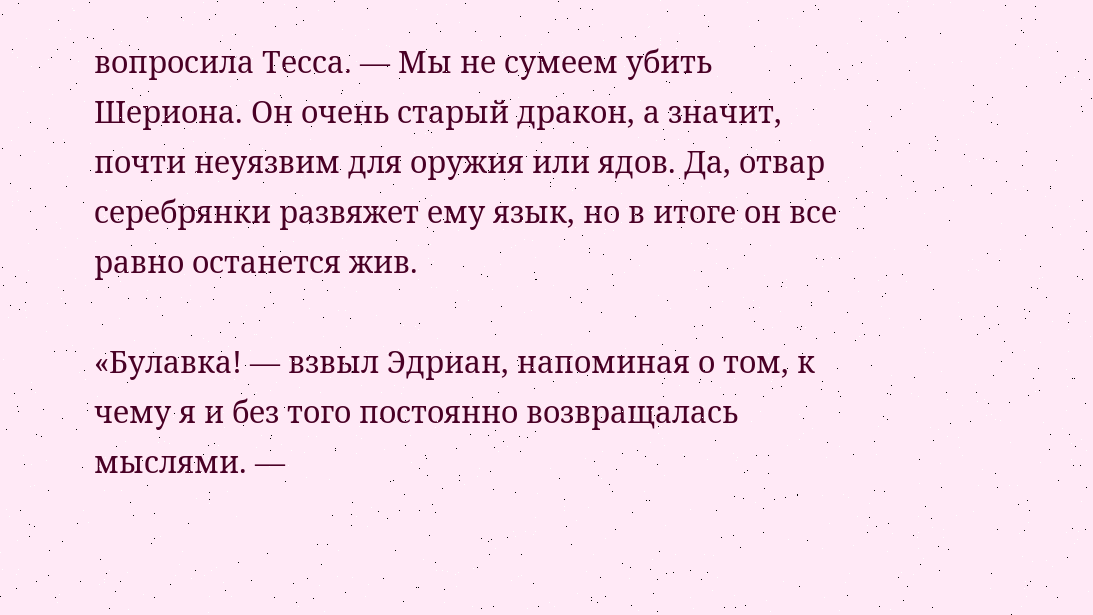вопросила Тесса. — Мы не сумеем убить Шериона. Он очень старый дракон, а значит, почти неуязвим для оружия или ядов. Да, отвар серебрянки развяжет ему язык, но в итоге он все равно останется жив.

«Булавка! — взвыл Эдриан, напоминая о том, к чему я и без того постоянно возвращалась мыслями. —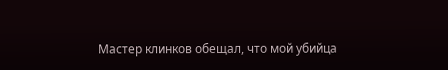Мастер клинков обещал, что мой убийца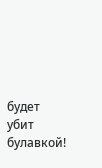будет убит булавкой!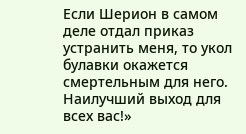Если Шерион в самом деле отдал приказ устранить меня, то укол булавки окажется смертельным для него. Наилучший выход для всех вас!»